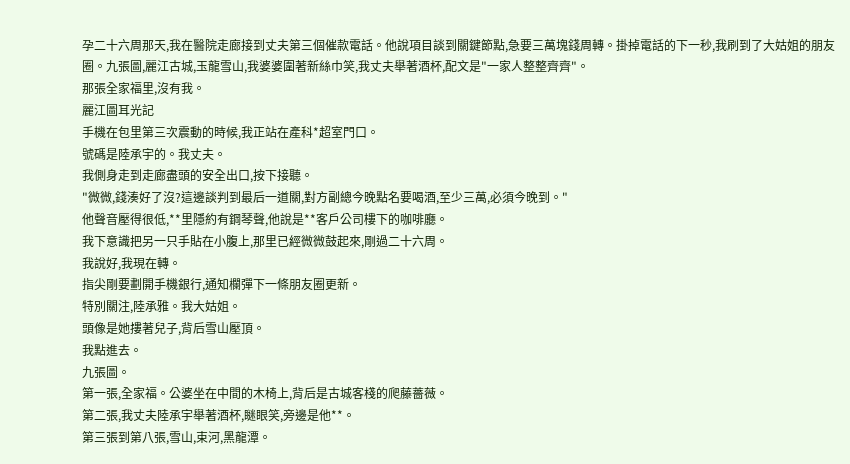孕二十六周那天,我在醫院走廊接到丈夫第三個催款電話。他說項目談到關鍵節點,急要三萬塊錢周轉。掛掉電話的下一秒,我刷到了大姑姐的朋友圈。九張圖,麗江古城,玉龍雪山,我婆婆圍著新絲巾笑,我丈夫舉著酒杯,配文是"一家人整整齊齊"。
那張全家福里,沒有我。
麗江圖耳光記
手機在包里第三次震動的時候,我正站在產科*超室門口。
號碼是陸承宇的。我丈夫。
我側身走到走廊盡頭的安全出口,按下接聽。
"微微,錢湊好了沒?這邊談判到最后一道關,對方副總今晚點名要喝酒,至少三萬,必須今晚到。"
他聲音壓得很低,**里隱約有鋼琴聲,他說是**客戶公司樓下的咖啡廳。
我下意識把另一只手貼在小腹上,那里已經微微鼓起來,剛過二十六周。
我說好,我現在轉。
指尖剛要劃開手機銀行,通知欄彈下一條朋友圈更新。
特別關注,陸承雅。我大姑姐。
頭像是她摟著兒子,背后雪山壓頂。
我點進去。
九張圖。
第一張,全家福。公婆坐在中間的木椅上,背后是古城客棧的爬藤薔薇。
第二張,我丈夫陸承宇舉著酒杯,瞇眼笑,旁邊是他**。
第三張到第八張,雪山,束河,黑龍潭。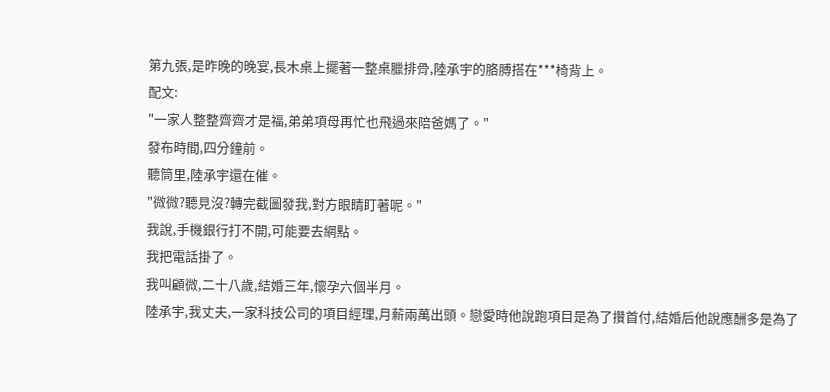第九張,是昨晚的晚宴,長木桌上擺著一整桌臘排骨,陸承宇的胳膊搭在***椅背上。
配文:
"一家人整整齊齊才是福,弟弟項母再忙也飛過來陪爸媽了。"
發布時間,四分鐘前。
聽筒里,陸承宇還在催。
"微微?聽見沒?轉完截圖發我,對方眼睛盯著呢。"
我說,手機銀行打不開,可能要去網點。
我把電話掛了。
我叫顧微,二十八歲,結婚三年,懷孕六個半月。
陸承宇,我丈夫,一家科技公司的項目經理,月薪兩萬出頭。戀愛時他說跑項目是為了攢首付,結婚后他說應酬多是為了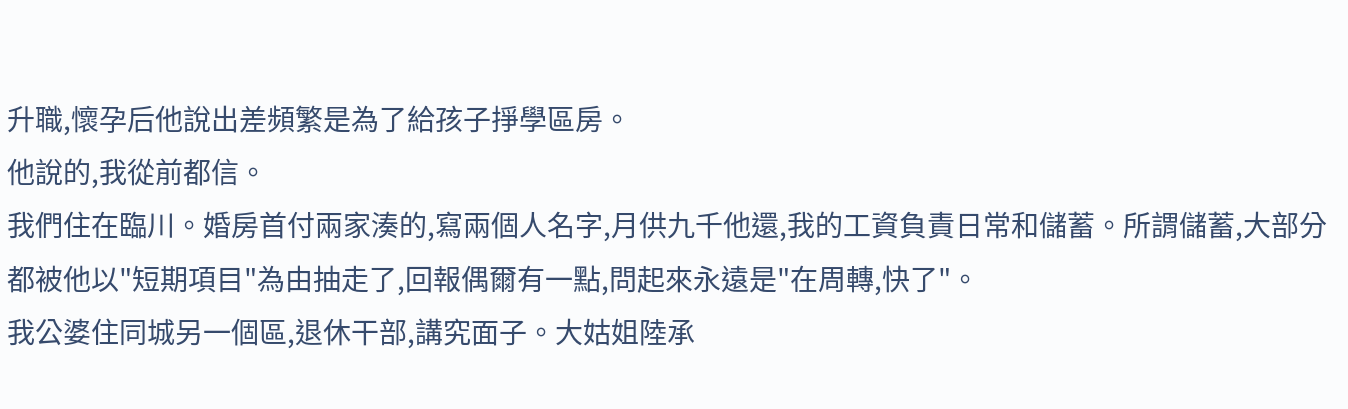升職,懷孕后他說出差頻繁是為了給孩子掙學區房。
他說的,我從前都信。
我們住在臨川。婚房首付兩家湊的,寫兩個人名字,月供九千他還,我的工資負責日常和儲蓄。所謂儲蓄,大部分都被他以"短期項目"為由抽走了,回報偶爾有一點,問起來永遠是"在周轉,快了"。
我公婆住同城另一個區,退休干部,講究面子。大姑姐陸承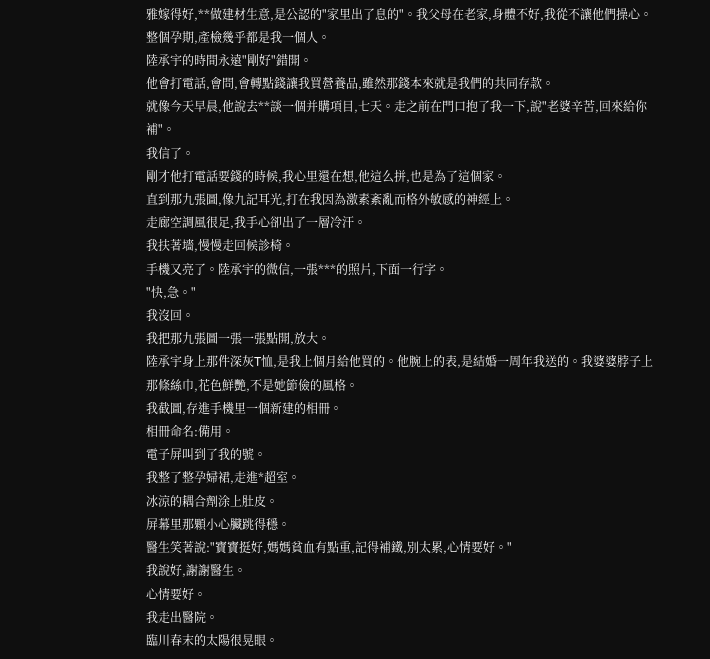雅嫁得好,**做建材生意,是公認的"家里出了息的"。我父母在老家,身體不好,我從不讓他們操心。
整個孕期,產檢幾乎都是我一個人。
陸承宇的時間永遠"剛好"錯開。
他會打電話,會問,會轉點錢讓我買營養品,雖然那錢本來就是我們的共同存款。
就像今天早晨,他說去**談一個并購項目,七天。走之前在門口抱了我一下,說"老婆辛苦,回來給你補"。
我信了。
剛才他打電話要錢的時候,我心里還在想,他這么拼,也是為了這個家。
直到那九張圖,像九記耳光,打在我因為激素紊亂而格外敏感的神經上。
走廊空調風很足,我手心卻出了一層冷汗。
我扶著墻,慢慢走回候診椅。
手機又亮了。陸承宇的微信,一張***的照片,下面一行字。
"快,急。"
我沒回。
我把那九張圖一張一張點開,放大。
陸承宇身上那件深灰T恤,是我上個月給他買的。他腕上的表,是結婚一周年我送的。我婆婆脖子上那條絲巾,花色鮮艷,不是她節儉的風格。
我截圖,存進手機里一個新建的相冊。
相冊命名:備用。
電子屏叫到了我的號。
我整了整孕婦裙,走進*超室。
冰涼的耦合劑涂上肚皮。
屏幕里那顆小心臟跳得穩。
醫生笑著說:"寶寶挺好,媽媽貧血有點重,記得補鐵,別太累,心情要好。"
我說好,謝謝醫生。
心情要好。
我走出醫院。
臨川春末的太陽很晃眼。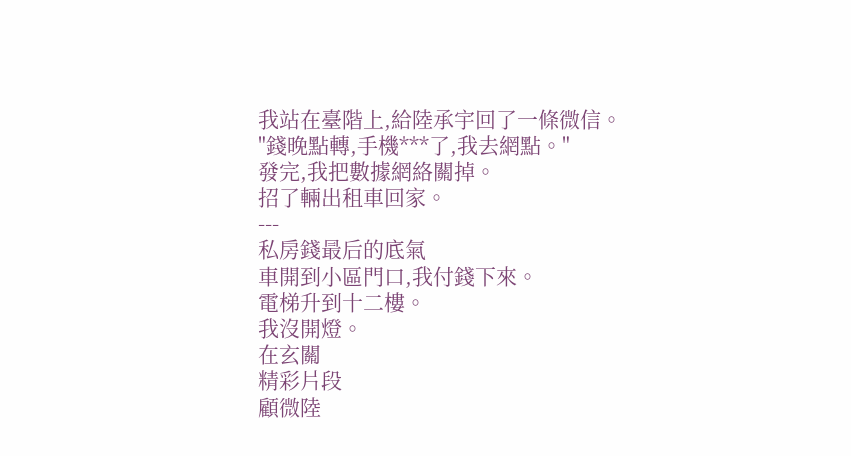我站在臺階上,給陸承宇回了一條微信。
"錢晚點轉,手機***了,我去網點。"
發完,我把數據網絡關掉。
招了輛出租車回家。
---
私房錢最后的底氣
車開到小區門口,我付錢下來。
電梯升到十二樓。
我沒開燈。
在玄關
精彩片段
顧微陸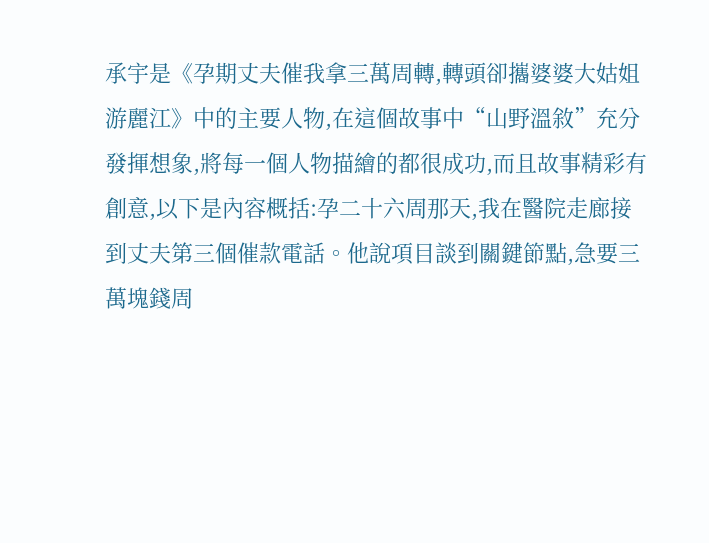承宇是《孕期丈夫催我拿三萬周轉,轉頭卻攜婆婆大姑姐游麗江》中的主要人物,在這個故事中“山野溫敘”充分發揮想象,將每一個人物描繪的都很成功,而且故事精彩有創意,以下是內容概括:孕二十六周那天,我在醫院走廊接到丈夫第三個催款電話。他說項目談到關鍵節點,急要三萬塊錢周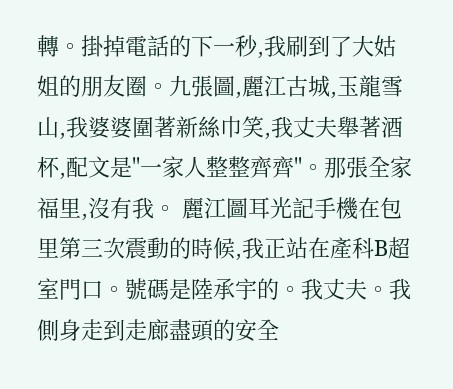轉。掛掉電話的下一秒,我刷到了大姑姐的朋友圈。九張圖,麗江古城,玉龍雪山,我婆婆圍著新絲巾笑,我丈夫舉著酒杯,配文是"一家人整整齊齊"。那張全家福里,沒有我。 麗江圖耳光記手機在包里第三次震動的時候,我正站在產科B超室門口。號碼是陸承宇的。我丈夫。我側身走到走廊盡頭的安全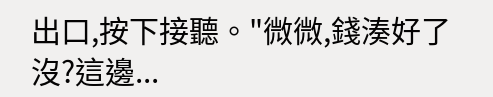出口,按下接聽。"微微,錢湊好了沒?這邊...